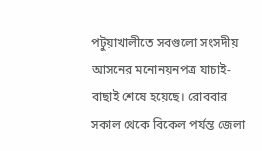পটুয়াখালীতে সবগুলো সংসদীয় আসনের মনোনয়নপত্র যাচাই-বাছাই শেষে হয়েছে। রোববার সকাল থেকে বিকেল পর্যন্ত জেলা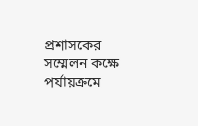প্রশাসকের সম্মেলন কক্ষে পর্যায়ক্রমে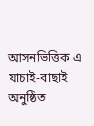আসনভিত্তিক এ যাচাই-বাছাই অনুষ্ঠিত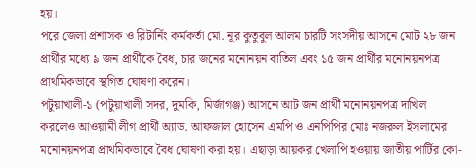হয়।
পরে জেলা প্রশাসক ও রিটার্নিং কর্মকর্তা মো. নূর কুতুবুল আলম চারটি সংসদীয় আসনে মোট ২৮ জন প্রার্থীর মধ্যে ৯ জন প্রার্থীকে বৈধ, চার জনের মনোনয়ন বাতিল এবং ১৫ জন প্রার্থীর মনোনয়নপত্র প্রাথমিকভাবে স্থগিত ঘোষণা করেন।
পটুয়াখালী-১ (পটুয়াখালী সদর, দুমকি, মির্জাগঞ্জ) আসনে আট জন প্রার্থী মনোনয়নপত্র দাখিল করলেও আওয়ামী লীগ প্রার্থী অ্যাড. আফজাল হোসেন এমপি ও এনপিপির মোঃ নজরুল ইসলামের মনোনয়নপত্র প্রাথমিকভাবে বৈধ ঘোষণা করা হয়। এছাড়া আয়কর খেলাপি হওয়ায় জাতীয় পার্টির কো-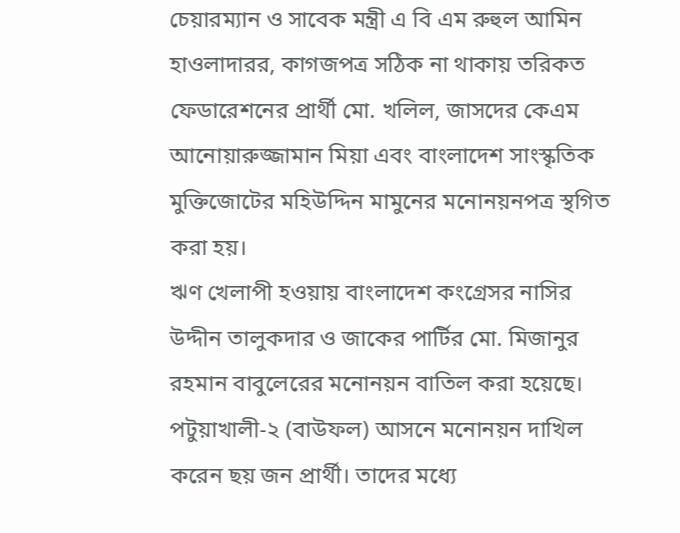চেয়ারম্যান ও সাবেক মন্ত্রী এ বি এম রুহুল আমিন হাওলাদারর, কাগজপত্র সঠিক না থাকায় তরিকত ফেডারেশনের প্রার্থী মো. খলিল, জাসদের কেএম আনোয়ারুজ্জামান মিয়া এবং বাংলাদেশ সাংস্কৃতিক মুক্তিজোটের মহিউদ্দিন মামুনের মনোনয়নপত্র স্থগিত করা হয়।
ঋণ খেলাপী হওয়ায় বাংলাদেশ কংগ্রেসর নাসির উদ্দীন তালুকদার ও জাকের পার্টির মো. মিজানুর রহমান বাবুলেরের মনোনয়ন বাতিল করা হয়েছে।
পটুয়াখালী-২ (বাউফল) আসনে মনোনয়ন দাখিল করেন ছয় জন প্রার্থী। তাদের মধ্যে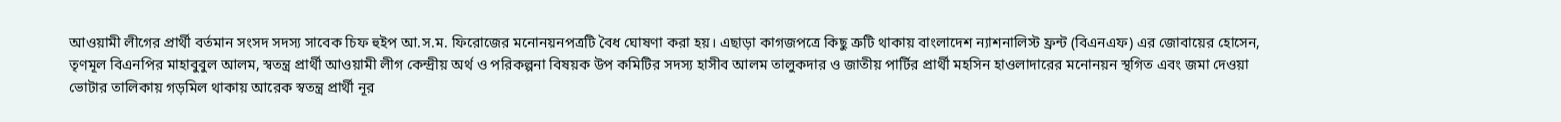আওয়ামী লীগের প্রার্থী বর্তমান সংসদ সদস্য সাবেক চিফ হুইপ আ.স.ম. ফিরোজের মনোনয়নপত্রটি বৈধ ঘোষণা করা হয়। এছাড়া কাগজপত্রে কিছু ত্রুটি থাকায় বাংলাদেশ ন্যাশনালিস্ট ফ্রন্ট (বিএনএফ) এর জোবায়ের হোসেন, তৃণমূল বিএনপির মাহাবুবুল আলম, স্বতন্ত্র প্রার্থী আওয়ামী লীগ কেন্দ্রীয় অর্থ ও পরিকল্পনা বিষয়ক উপ কমিটির সদস্য হাসীব আলম তালুকদার ও জাতীয় পার্টির প্রার্থী মহসিন হাওলাদারের মনোনয়ন স্থগিত এবং জমা দেওয়া ভোটার তালিকায় গড়মিল থাকায় আরেক স্বতন্ত্র প্রার্থী নূর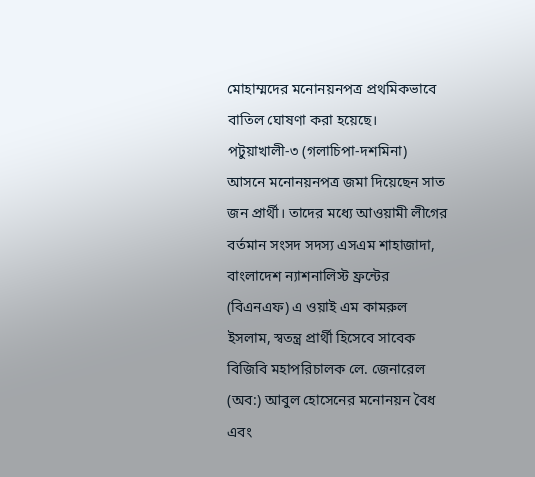মোহাম্মদের মনোনয়নপত্র প্রথমিকভাবে বাতিল ঘোষণা করা হয়েছে।
পটুয়াখালী-৩ (গলাচিপা-দশমিনা) আসনে মনোনয়নপত্র জমা দিয়েছেন সাত জন প্রার্থী। তাদের মধ্যে আওয়ামী লীগের বর্তমান সংসদ সদস্য এসএম শাহাজাদা, বাংলাদেশ ন্যাশনালিস্ট ফ্রন্টের (বিএনএফ) এ ওয়াই এম কামরুল ইসলাম, স্বতন্ত্র প্রার্থী হিসেবে সাবেক বিজিবি মহাপরিচালক লে. জেনারেল (অব:) আবুল হোসেনের মনোনয়ন বৈধ এবং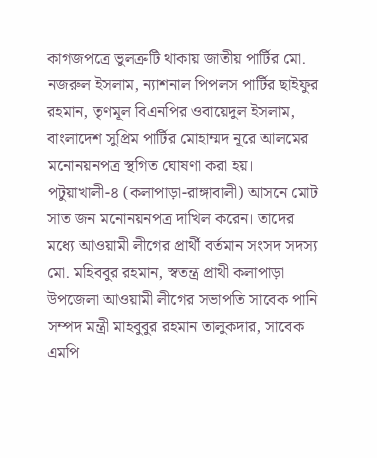কাগজপত্রে ভুলত্রুটি থাকায় জাতীয় পার্টির মো. নজরুল ইসলাম, ন্যাশনাল পিপলস পার্টির ছাইফুর রহমান, তৃণমূল বিএনপির ওবায়েদুল ইসলাম, বাংলাদেশ সুপ্রিম পার্টির মোহাম্মদ নূরে আলমের মনোনয়নপত্র স্থগিত ঘোষণা করা হয়।
পটুয়াখালী-৪ (কলাপাড়া-রাঙ্গাবালী) আসনে মোট সাত জন মনোনয়নপত্র দাখিল করেন। তাদের মধ্যে আওয়ামী লীগের প্রার্থী বর্তমান সংসদ সদস্য মো. মহিববুর রহমান, স্বতন্ত্র প্রাথী কলাপাড়া উপজেলা আওয়ামী লীগের সভাপতি সাবেক পানি সম্পদ মন্ত্রী মাহবুবুর রহমান তালুকদার, সাবেক এমপি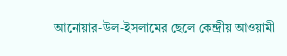আনোয়ার-উল-ইসলামের ছেলে কেন্দ্রীয় আওয়ামী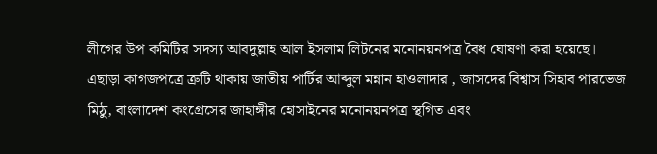লীগের উপ কমিটির সদস্য আবদুল্লাহ আল ইসলাম লিটনের মনোনয়নপত্র বৈধ ঘোষণা করা হয়েছে।
এছাড়া কাগজপত্রে ত্রুটি থাকায় জাতীয় পার্টির আব্দুল মন্নান হাওলাদার , জাসদের বিশ্বাস সিহাব পারভেজ মিঠু, বাংলাদেশ কংগ্রেসের জাহাঙ্গীর হোসাইনের মনোনয়নপত্র স্থগিত এবং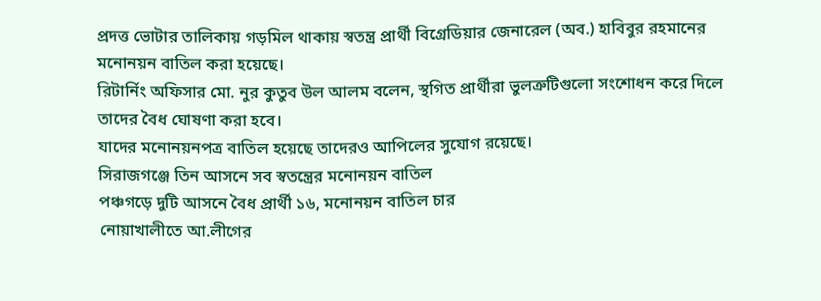প্রদত্ত ভোটার তালিকায় গড়মিল থাকায় স্বতন্ত্র প্রার্থী বিগ্রেডিয়ার জেনারেল (অব.) হাবিবুর রহমানের মনোনয়ন বাতিল করা হয়েছে।
রিটার্নিং অফিসার মো. নুর কুতুব উল আলম বলেন, স্থগিত প্রার্থীরা ভুলত্রুটিগুলো সংশোধন করে দিলে তাদের বৈধ ঘোষণা করা হবে।
যাদের মনোনয়নপত্র বাতিল হয়েছে তাদেরও আপিলের সুযোগ রয়েছে।
সিরাজগঞ্জে তিন আসনে সব স্বতন্ত্রের মনোনয়ন বাতিল
পঞ্চগড়ে দুটি আসনে বৈধ প্রার্থী ১৬, মনোনয়ন বাতিল চার
নোয়াখালীতে আ.লীগের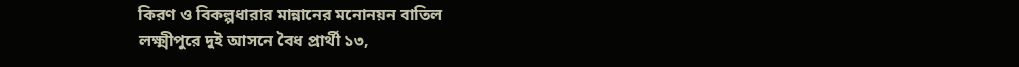কিরণ ও বিকল্পধারার মান্নানের মনোনয়ন বাতিল
লক্ষ্মীপুরে দুই আসনে বৈধ প্রার্থী ১৩,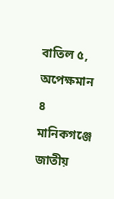বাতিল ৫, অপেক্ষমান ৪
মানিকগঞ্জে জাতীয়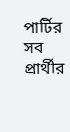পার্টির সব প্রার্থীর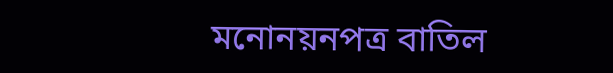মনোনয়নপত্র বাতিল